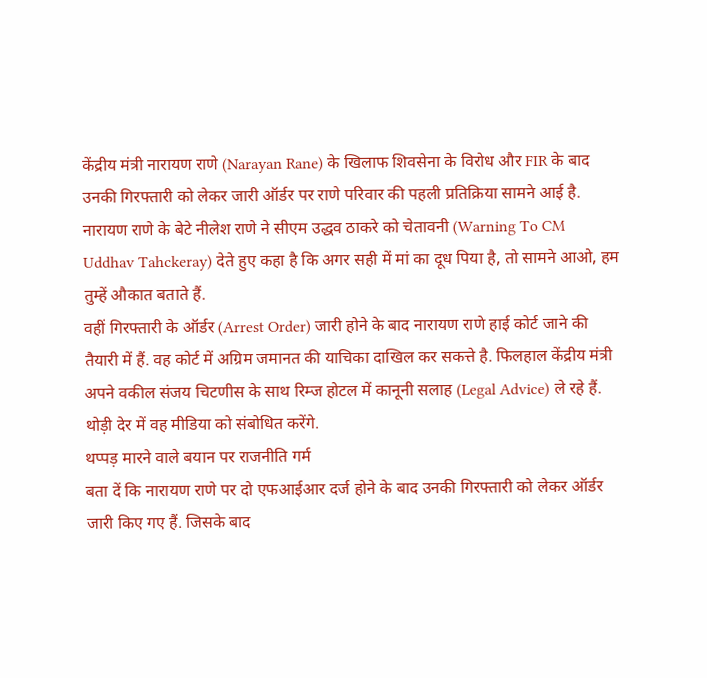केंद्रीय मंत्री नारायण राणे (Narayan Rane) के खिलाफ शिवसेना के विरोध और FIR के बाद उनकी गिरफ्तारी को लेकर जारी ऑर्डर पर राणे परिवार की पहली प्रतिक्रिया सामने आई है. नारायण राणे के बेटे नीलेश राणे ने सीएम उद्धव ठाकरे को चेतावनी (Warning To CM Uddhav Tahckeray) देते हुए कहा है कि अगर सही में मां का दूध पिया है, तो सामने आओ, हम तुम्हें औकात बताते हैं.
वहीं गिरफ्तारी के ऑर्डर (Arrest Order) जारी होने के बाद नारायण राणे हाई कोर्ट जाने की तैयारी में हैं. वह कोर्ट में अग्रिम जमानत की याचिका दाखिल कर सकत्ते है. फिलहाल केंद्रीय मंत्री अपने वकील संजय चिटणीस के साथ रिम्ज होटल में कानूनी सलाह (Legal Advice) ले रहे हैं. थोड़ी देर में वह मीडिया को संबोधित करेंगे.
थप्पड़ मारने वाले बयान पर राजनीति गर्म
बता दें कि नारायण राणे पर दो एफआईआर दर्ज होने के बाद उनकी गिरफ्तारी को लेकर ऑर्डर जारी किए गए हैं. जिसके बाद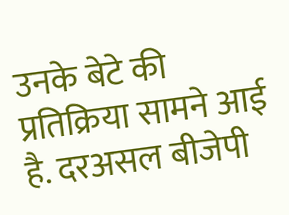उनके बेटे की प्रतिक्रिया सामने आई है. दरअसल बीजेपी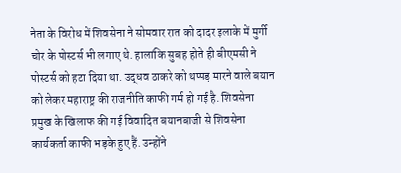नेता के विरोध में शिवसेना ने सोमवार रात को दादर इलाके में मुर्गी चोर के पोस्टर्स भी लगाए थे. हालांकि सुबह होते ही बीएमसी ने पोस्टर्स को हटा दिया था. उद्धव ठाकरे को थप्पड़ मारने वाले बयान को लेकर महाराष्ट्र की राजनीति काफी गर्म हो गई है. शिवसेना प्रमुख के खिलाफ की गई विवादित बयानबाजी से शिवसेना कार्यकर्ता काफी भड़के हुए हैं. उन्होंने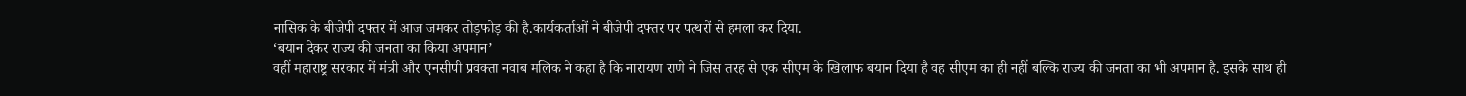नासिक के बीजेपी दफ्तर में आज जमकर तोड़फोड़ की है.कार्यकर्ताओं ने बीजेपी दफ्तर पर पत्थरों से हमला कर दिया.
‘बयान देकर राज्य की जनता का किया अपमान’
वहीं महाराष्ट्र सरकार में मंत्री और एनसीपी प्रवक्ता नवाब मलिक ने कहा है कि नारायण राणे ने जिस तरह से एक सीएम के खिलाफ बयान दिया है वह सीएम का ही नहीं बल्कि राज्य की जनता का भी अपमान है. इसके साथ ही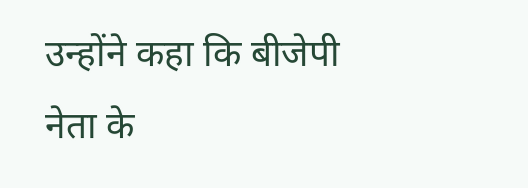उन्होंने कहा कि बीजेपी नेता के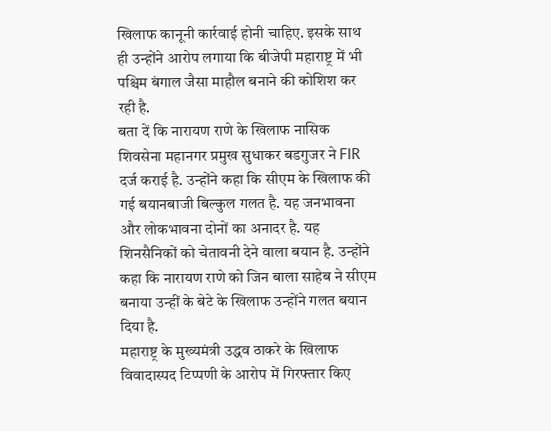खिलाफ कानूनी कार्रवाई होनी चाहिए. इसके साथ ही उन्होंने आरोप लगाया कि बीजेपी महाराष्ट्र में भी पश्चिम बंगाल जैसा माहौल बनाने की कोशिश कर रही है.
बता दें कि नारायण राणे के खिलाफ नासिक शिवसेना महानगर प्रमुख सुधाकर बडगुजर ने FIR दर्ज कराई है. उन्होंने कहा कि सीएम के खिलाफ की गई बयानबाजी बिल्कुल गलत है. यह जनभावना और लोकभावना दोनों का अनादर है. यह शिनसैनिकों को चेतावनी देने वाला बयान है. उन्होंने कहा कि नारायण राणे को जिन बाला साहेब ने सीएम बनाया उन्हीं के बेटे के खिलाफ उन्होंने गलत बयान दिया है.
महाराष्ट्र के मुख्यमंत्री उद्धव ठाकरे के खिलाफ विवादास्पद टिप्पणी के आरोप में गिरफ्तार किए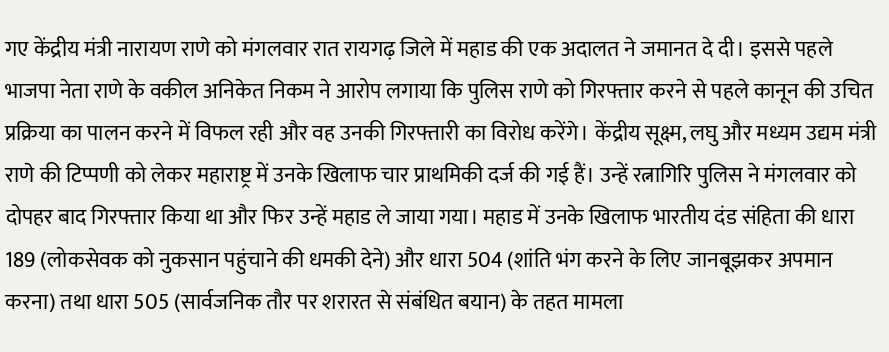गए केंद्रीय मंत्री नारायण राणे को मंगलवार रात रायगढ़ जिले में महाड की एक अदालत ने जमानत दे दी। इससे पहले भाजपा नेता राणे के वकील अनिकेत निकम ने आरोप लगाया कि पुलिस राणे को गिरफ्तार करने से पहले कानून की उचित प्रक्रिया का पालन करने में विफल रही और वह उनकी गिरफ्तारी का विरोध करेंगे। केंद्रीय सूक्ष्म, लघु और मध्यम उद्यम मंत्री राणे की टिप्पणी को लेकर महाराष्ट्र में उनके खिलाफ चार प्राथमिकी दर्ज की गई हैं। उन्हें रत्नागिरि पुलिस ने मंगलवार को दोपहर बाद गिरफ्तार किया था और फिर उन्हें महाड ले जाया गया। महाड में उनके खिलाफ भारतीय दंड संहिता की धारा 189 (लोकसेवक को नुकसान पहुंचाने की धमकी देने) और धारा 504 (शांति भंग करने के लिए जानबूझकर अपमान करना) तथा धारा 505 (सार्वजनिक तौर पर शरारत से संबंधित बयान) के तहत मामला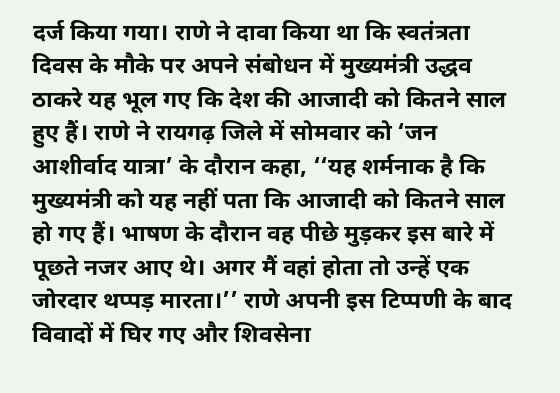दर्ज किया गया। राणे ने दावा किया था कि स्वतंत्रता दिवस के मौके पर अपने संबोधन में मुख्यमंत्री उद्धव ठाकरे यह भूल गए कि देश की आजादी को कितने साल हुए हैं। राणे ने रायगढ़ जिले में सोमवार को ‘जन आशीर्वाद यात्रा’ के दौरान कहा, ‘‘यह शर्मनाक है कि मुख्यमंत्री को यह नहीं पता कि आजादी को कितने साल हो गए हैं। भाषण के दौरान वह पीछे मुड़कर इस बारे में पूछते नजर आए थे। अगर मैं वहां होता तो उन्हें एक जोरदार थप्पड़ मारता।’’ राणे अपनी इस टिप्पणी के बाद विवादों में घिर गए और शिवसेना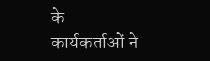के कार्यकर्ताओं ने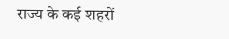राज्य के कई शहरों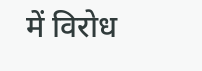में विरोध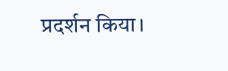प्रदर्शन किया।